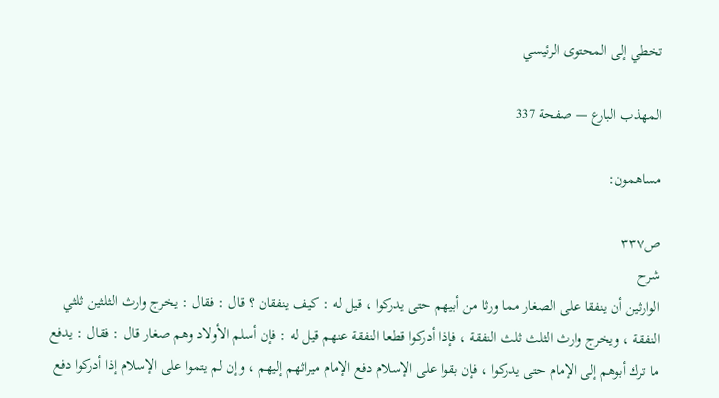تخطي إلى المحتوى الرئيسي

المهذب البارع — صفحة 337

مساهمون:

ص٣٣٧
شرح
الوارثين أن ينفقا على الصغار مما ورثا من أبيهم حتى يدركوا ، قيل له : كيف ينفقان ؟ قال : فقال : يخرج وارث الثلثين ثلثي النفقة ، ويخرج وارث الثلث ثلث النفقة ، فإذا أدركوا قطعا النفقة عنهم قيل له : فإن أسلم الأولاد وهم صغار قال : فقال : يدفع ما ترك أبوهم إلى الإمام حتى يدركوا ، فإن بقوا على الإسلام دفع الإمام ميراثهم إليهم ، وإن لم يتموا على الإسلام إذا أدركوا دفع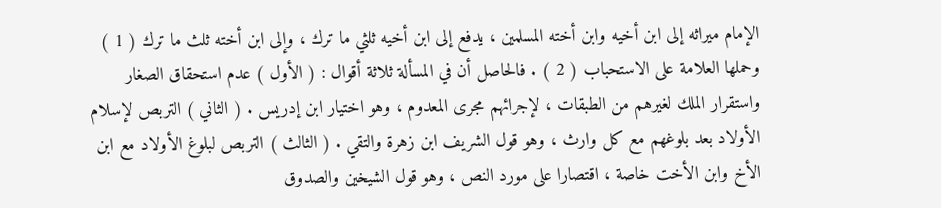الإمام ميراثه إلى ابن أخيه وابن أخته المسلمين ، يدفع إلى ابن أخيه ثلثي ما ترك ، وإلى ابن أخته ثلث ما ترك ( 1 ) وحملها العلامة على الاستحباب ( 2 ) . فالحاصل أن في المسألة ثلاثة أقوال : ( الأول ) عدم استحقاق الصغار واستقرار الملك لغيرهم من الطبقات ، لإجرائهم مجرى المعدوم ، وهو اختيار ابن إدريس . ( الثاني ) التربص لإسلام الأولاد بعد بلوغهم مع كل وارث ، وهو قول الشريف ابن زهرة والتقي . ( الثالث ) التربص لبلوغ الأولاد مع ابن الأخ وابن الأخت خاصة ، اقتصارا على مورد النص ، وهو قول الشيخين والصدوق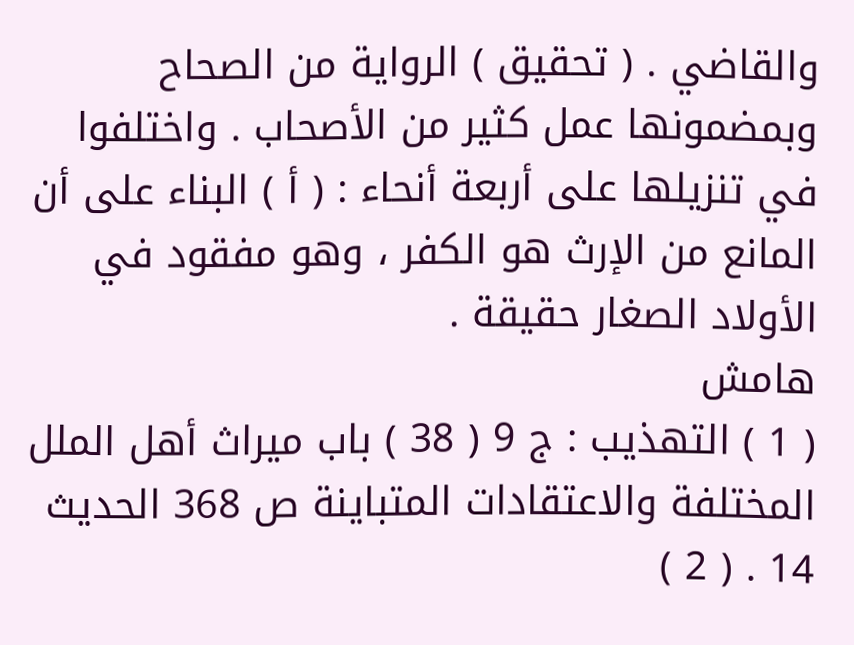والقاضي . ( تحقيق ) الرواية من الصحاح وبمضمونها عمل كثير من الأصحاب . واختلفوا في تنزيلها على أربعة أنحاء : ( أ ) البناء على أن المانع من الإرث هو الكفر ، وهو مفقود في الأولاد الصغار حقيقة .
هامش
( 1 ) التهذيب : ج 9 ( 38 ) باب ميراث أهل الملل المختلفة والاعتقادات المتباينة ص 368 الحديث 14 . ( 2 )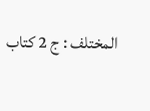المختلف : ج 2 كتاب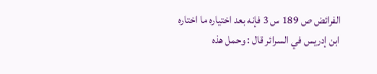الفرائض ص 189 س 3 فإنه بعد اختياره ما اختاره ابن إدريس في السرائر قال : وحمل هذه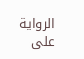الرواية على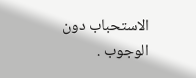الاستحباب دون الوجوب .